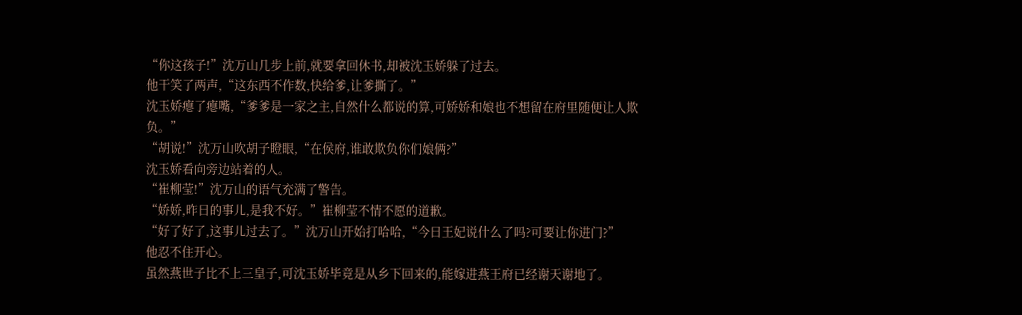“你这孩子!”沈万山几步上前,就要拿回休书,却被沈玉娇躲了过去。
他干笑了两声,“这东西不作数,快给爹,让爹撕了。”
沈玉娇瘪了瘪嘴,“爹爹是一家之主,自然什么都说的算,可娇娇和娘也不想留在府里随便让人欺负。”
“胡说!”沈万山吹胡子瞪眼,“在侯府,谁敢欺负你们娘俩?”
沈玉娇看向旁边站着的人。
“崔柳莹!”沈万山的语气充满了警告。
“娇娇,昨日的事儿,是我不好。”崔柳莹不情不愿的道歉。
“好了好了,这事儿过去了。”沈万山开始打哈哈,“今日王妃说什么了吗?可要让你进门?”
他忍不住开心。
虽然燕世子比不上三皇子,可沈玉娇毕竟是从乡下回来的,能嫁进燕王府已经谢天谢地了。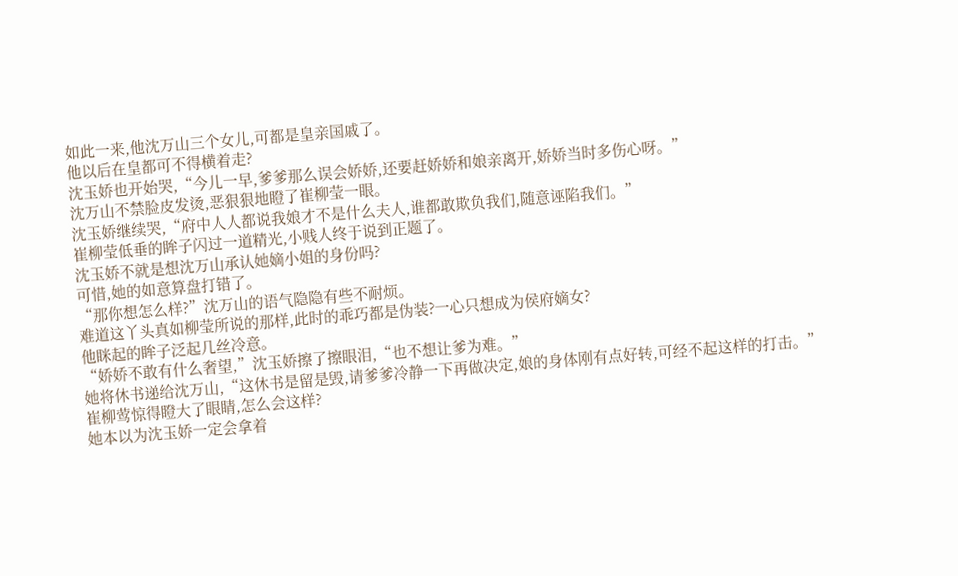如此一来,他沈万山三个女儿,可都是皇亲国戚了。
他以后在皇都可不得横着走?
沈玉娇也开始哭,“今儿一早,爹爹那么误会娇娇,还要赶娇娇和娘亲离开,娇娇当时多伤心呀。”
沈万山不禁脸皮发烫,恶狠狠地瞪了崔柳莹一眼。
沈玉娇继续哭,“府中人人都说我娘才不是什么夫人,谁都敢欺负我们,随意诬陷我们。”
崔柳莹低垂的眸子闪过一道精光,小贱人终于说到正题了。
沈玉娇不就是想沈万山承认她嫡小姐的身份吗?
可惜,她的如意算盘打错了。
“那你想怎么样?”沈万山的语气隐隐有些不耐烦。
难道这丫头真如柳莹所说的那样,此时的乖巧都是伪装?一心只想成为侯府嫡女?
他眯起的眸子泛起几丝冷意。
“娇娇不敢有什么奢望,”沈玉娇擦了擦眼泪,“也不想让爹为难。”
她将休书递给沈万山,“这休书是留是毁,请爹爹冷静一下再做决定,娘的身体刚有点好转,可经不起这样的打击。”
崔柳莺惊得瞪大了眼睛,怎么会这样?
她本以为沈玉娇一定会拿着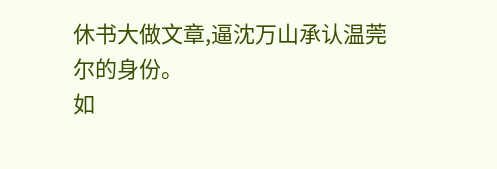休书大做文章,逼沈万山承认温莞尔的身份。
如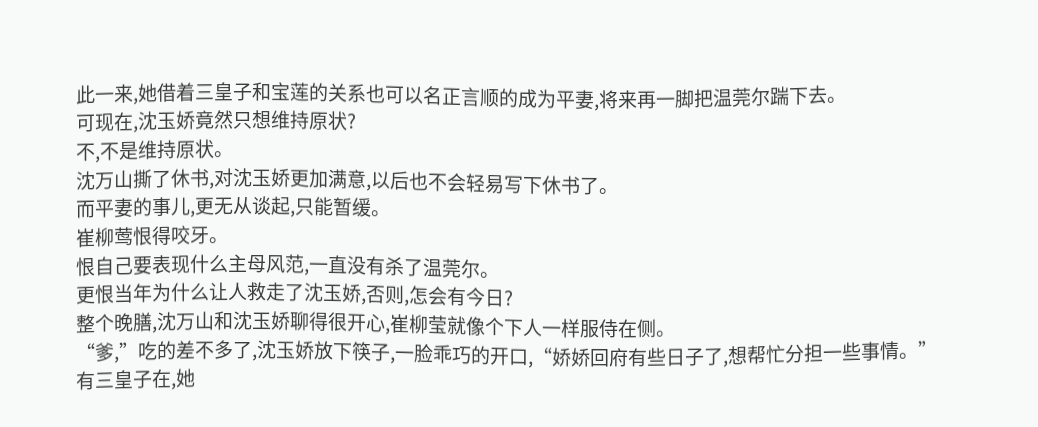此一来,她借着三皇子和宝莲的关系也可以名正言顺的成为平妻,将来再一脚把温莞尔踹下去。
可现在,沈玉娇竟然只想维持原状?
不,不是维持原状。
沈万山撕了休书,对沈玉娇更加满意,以后也不会轻易写下休书了。
而平妻的事儿,更无从谈起,只能暂缓。
崔柳莺恨得咬牙。
恨自己要表现什么主母风范,一直没有杀了温莞尔。
更恨当年为什么让人救走了沈玉娇,否则,怎会有今日?
整个晚膳,沈万山和沈玉娇聊得很开心,崔柳莹就像个下人一样服侍在侧。
“爹,”吃的差不多了,沈玉娇放下筷子,一脸乖巧的开口,“娇娇回府有些日子了,想帮忙分担一些事情。”
有三皇子在,她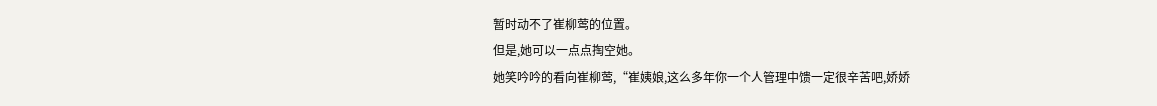暂时动不了崔柳莺的位置。
但是,她可以一点点掏空她。
她笑吟吟的看向崔柳莺,“崔姨娘,这么多年你一个人管理中馈一定很辛苦吧,娇娇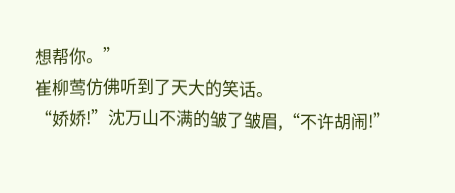想帮你。”
崔柳莺仿佛听到了天大的笑话。
“娇娇!”沈万山不满的皱了皱眉,“不许胡闹!”